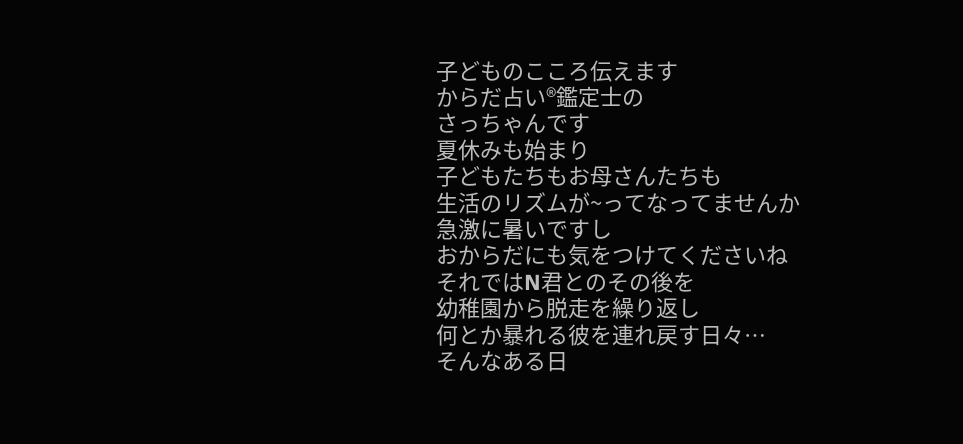子どものこころ伝えます
からだ占い®鑑定士の
さっちゃんです
夏休みも始まり
子どもたちもお母さんたちも
生活のリズムが~ってなってませんか
急激に暑いですし
おからだにも気をつけてくださいね
それではN君とのその後を
幼稚園から脱走を繰り返し
何とか暴れる彼を連れ戻す日々…
そんなある日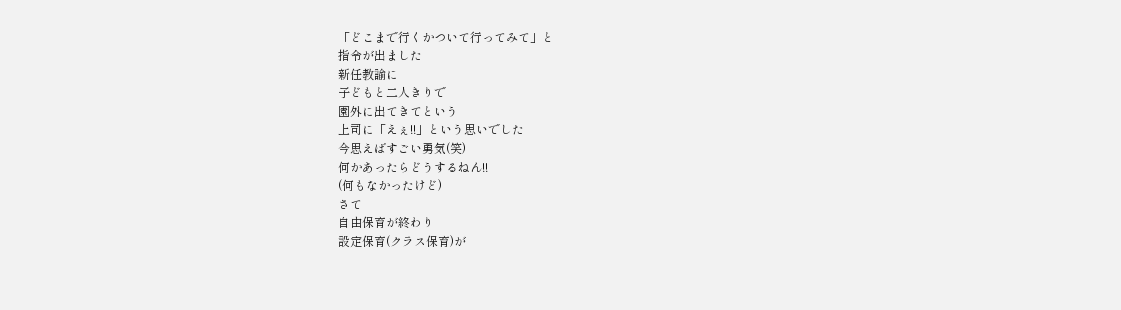「どこまで行くかついて行ってみて」と
指令が出ました
新任教諭に
子どもと二人きりで
園外に出てきてという
上司に「えぇ!!」という思いでした
今思えばすごい勇気(笑)
何かあったらどうするねん!!
(何もなかったけど)
さて
自由保育が終わり
設定保育(クラス保育)が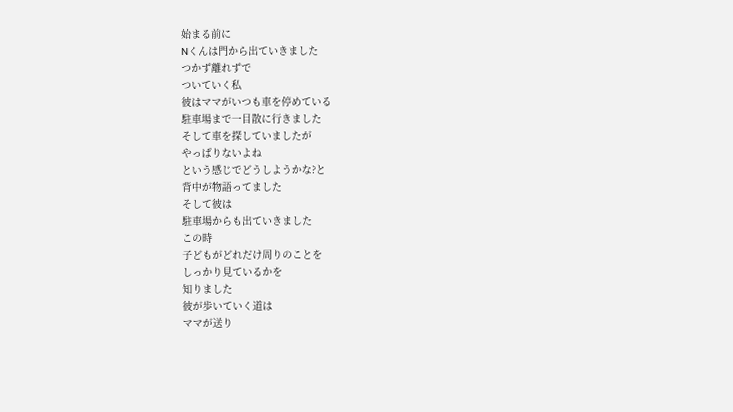始まる前に
Nくんは門から出ていきました
つかず離れずで
ついていく私
彼はママがいつも車を停めている
駐車場まで一目散に行きました
そして車を探していましたが
やっぱりないよね
という感じでどうしようかな?と
背中が物語ってました
そして彼は
駐車場からも出ていきました
この時
子どもがどれだけ周りのことを
しっかり見ているかを
知りました
彼が歩いていく道は
ママが送り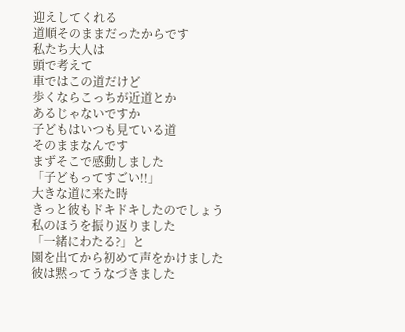迎えしてくれる
道順そのままだったからです
私たち大人は
頭で考えて
車ではこの道だけど
歩くならこっちが近道とか
あるじゃないですか
子どもはいつも見ている道
そのままなんです
まずそこで感動しました
「子どもってすごい!!」
大きな道に来た時
きっと彼もドキドキしたのでしょう
私のほうを振り返りました
「一緒にわたる?」と
園を出てから初めて声をかけました
彼は黙ってうなづきました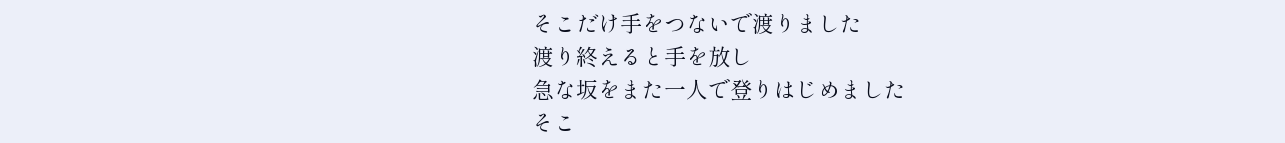そこだけ手をつないで渡りました
渡り終えると手を放し
急な坂をまた一人で登りはじめました
そこ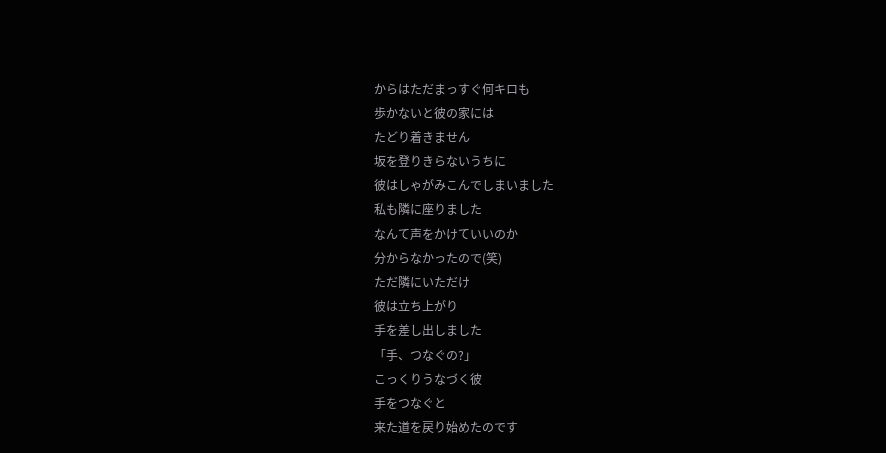からはただまっすぐ何キロも
歩かないと彼の家には
たどり着きません
坂を登りきらないうちに
彼はしゃがみこんでしまいました
私も隣に座りました
なんて声をかけていいのか
分からなかったので(笑)
ただ隣にいただけ
彼は立ち上がり
手を差し出しました
「手、つなぐの?」
こっくりうなづく彼
手をつなぐと
来た道を戻り始めたのです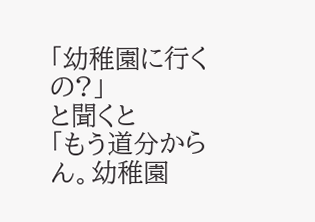「幼稚園に行くの?」
と聞くと
「もう道分からん。幼稚園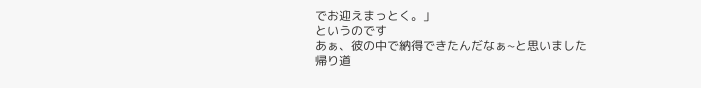でお迎えまっとく。」
というのです
あぁ、彼の中で納得できたんだなぁ~と思いました
帰り道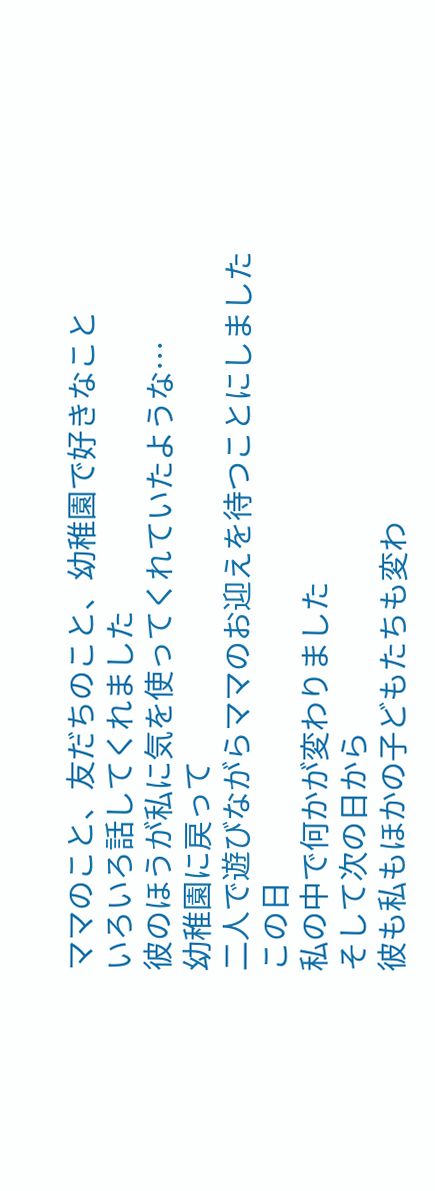ママのこと、友だちのこと、幼稚園で好きなこと
いろいろ話してくれました
彼のほうが私に気を使ってくれていたような…
幼稚園に戻って
二人で遊びながらママのお迎えを待つことにしました
この日
私の中で何かが変わりました
そして次の日から
彼も私もほかの子どもたちも変わ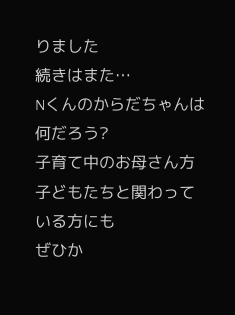りました
続きはまた…
Nくんのからだちゃんは
何だろう?
子育て中のお母さん方
子どもたちと関わっている方にも
ぜひか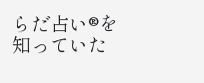らだ占い®を
知っていた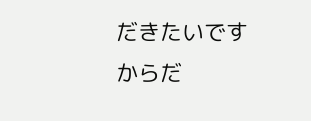だきたいです
からだ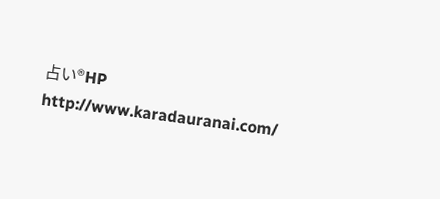占い®HP
http://www.karadauranai.com/